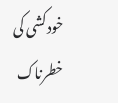خودکشی کی خطرناک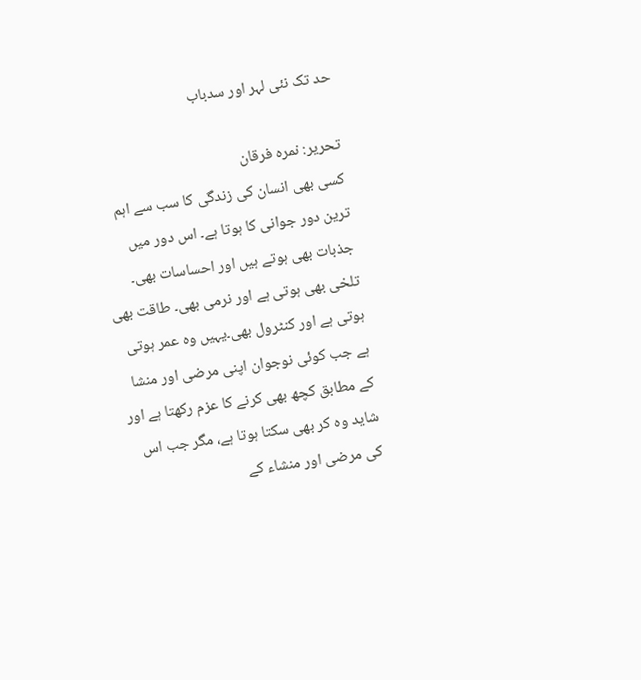حد تک نئی لہر اور سدباب

تحریر: نمرہ فرقان
کسی بھی انسان کی زندگی کا سب سے اہم ترین دور جوانی کا ہوتا ہے۔ اس دور میں جذبات بھی ہوتے ہیں اور احساسات بھی۔ تلخی بھی ہوتی ہے اور نرمی بھی۔ طاقت بھی ہوتی ہے اور کنٹرول بھی۔یہیں وہ عمر ہوتی ہے جب کوئی نوجوان اپنی مرضی اور منشا کے مطابق کچھ بھی کرنے کا عزم رکھتا ہے اور شاید وہ کر بھی سکتا ہوتا ہے، مگر جب اس کی مرضی اور منشاء کے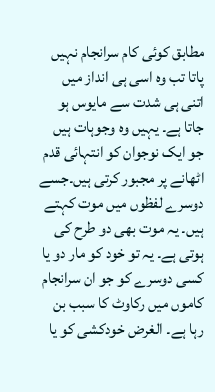مطابق کوئی کام سرانجام نہیں پاتا تب وہ اسی ہی انداز میں اتنی ہی شدت سے مایوس ہو جاتا ہے۔ یہیں وہ وجوہات ہیں جو ایک نوجوان کو انتہائی قدم اٹھانے پر مجبور کرتی ہیں۔جسے دوسرے لفظوں میں موت کہتے ہیں۔ یہ موت بھی دو طرح کی ہوتی ہے۔ یہ تو خود کو مار دو یا کسی دوسرے کو جو ان سرانجام کاموں میں رکاوٹ کا سبب بن رہا ہے۔ الغرض خودکشی کو یا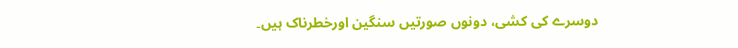دوسرے کی کشی، دونوں صورتیں سنگین اورخطرناک ہیں۔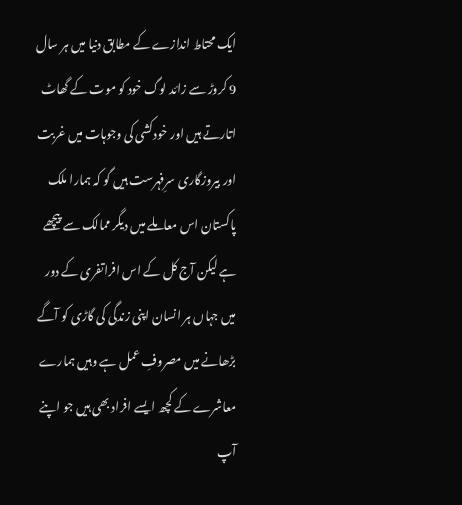ایک محتاط اندازے کے مطابق دنیا میں ہر سال 9 کروڑ سے زائد لوگ خود کو موت کے گھاٹ اتارتے ہیں اور خودکشی کی وجوہات میں غربت اور بیروزگاری سرِفہرست ہیں گو کہ ہمارا ملک پاکستان اس معاملے میں دیگر ممالک سے پیچھے ہے لیکن آج کل کے اس افراتفری کے دور میں جہاں ہر انسان اپنی زندگی کی گاڑی کو آگے بڑھانے میں مصروفِ عمل ہے وہیں ہمارے معاشرے کے کچھ ایسے افراد بھی ہیں جو اپنے آپ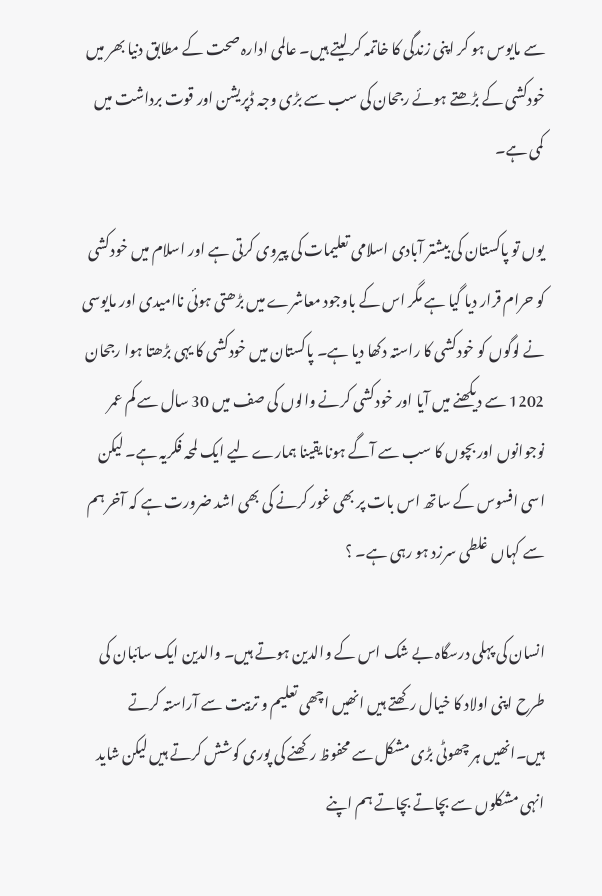سے مایوس ہو کر اپنی زندگی کا خاتمہ کر لیتے ہیں۔ عالمی ادارہ صحت کے مطابق دنیا بھر میں خودکشی کے بڑھتے ہوئے رجحان کی سب سے بڑی وجہ ڈپریشن اور قوت برداشت میں کمی ہے۔

یوں تو پاکستان کی بیشتر آبادی اسلامی تعلیمات کی پیروی کرتی ہے اور اسلام میں خودکشی کو حرام قرار دیا گیا ہے مگر اس کے باوجود معاشرے میں بڑھتی ہوئی ناامیدی اور مایوسی نے لوگوں کو خودکشی کا راستہ دکھا دیا ہے۔ پاکستان میں خودکشی کا یہی بڑھتا ہوا رجحان 1202 سے دیکھنے میں آیا اور خودکشی کرنے والوں کی صف میں 30 سال سے کم عمر نوجوانوں اور بچوں کا سب سے آگے ہونا یقینا ہمارے لیے ایک لمحہ فکریہ ہے۔ لیکن اسی افسوس کے ساتھ اس بات پر بھی غور کرنے کی بھی اشد ضرورت ہے کہ آخر ہم سے کہاں غلطی سرزد ہو رہی ہے۔ ؟

انسان کی پہلی درسگاہ بے شک اس کے والدین ہوتے ہیں۔ والدین ایک سائبان کی طرح اپنی اولاد کا خیال رکھتے ہیں انھیں اچھی تعلیم و تربیت سے آراستہ کرتے ہیں۔انھیں ہر چھوٹی بڑی مشکل سے محفوظ رکھنے کی پوری کوشش کرتے ہیں لیکن شاید انہی مشکلوں سے بچاتے بچاتے ہم اپنے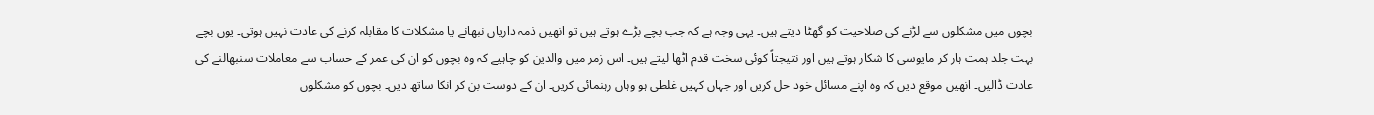بچوں میں مشکلوں سے لڑنے کی صلاحیت کو گھٹا دیتے ہیں۔ یہی وجہ ہے کہ جب بچے بڑے ہوتے ہیں تو انھیں ذمہ داریاں نبھانے یا مشکلات کا مقابلہ کرنے کی عادت نہیں ہوتی۔ یوں بچے بہت جلد ہمت ہار کر مایوسی کا شکار ہوتے ہیں اور نتیجتاً کوئی سخت قدم اٹھا لیتے ہیں۔ اس زمر میں والدین کو چاہیے کہ وہ بچوں کو ان کی عمر کے حساب سے معاملات سنبھالنے کی عادت ڈالیں۔ انھیں موقع دیں کہ وہ اپنے مسائل خود حل کریں اور جہاں کہیں غلطی ہو وہاں رہنمائی کریں۔ ان کے دوست بن کر انکا ساتھ دیں۔ بچوں کو مشکلوں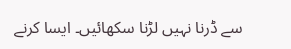سے ڈرنا نہیں لڑنا سکھائیں۔ ایسا کرنے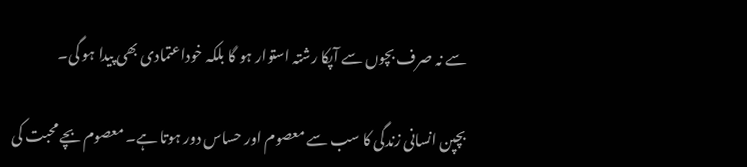سے نہ صرف بچوں سے آپکا رشتہ استوار ہو گا بلکہ خوداعتمادی بھی پیدا ہو گی۔

بچپن انسانی زندگی کا سب سے معصوم اور حساس دور ہوتا ہے۔ معصوم بچے محبت کی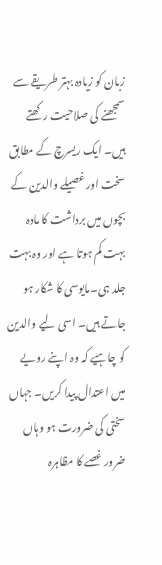زبان کو زیادہ بہتر طریقے سے سمجھنے کی صلاحیت رکھتے ہیں۔ ایک ریسرچ کے مطابق سخت اور غصیلے والدین کے بچوں میں برداشت کا مادہ بہت کم ہوتا ہے اور وہ بہت جلد ہی۔مایوسی کا شکار ہو جاتے ہیں۔ اسی لیے والدین کو چاہیے کہ وہ اپنے رویے میں اعتدال پیدا کریں۔ جہاں سختی کی ضرورت ہو وہاں ضرور غصے کا مظاہرہ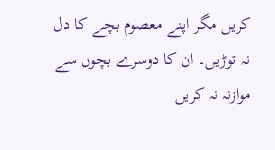کریں مگر اپنے معصوم بچے کا دل نہ توڑیں۔ ان کا دوسرے بچوں سے موازنہ نہ کریں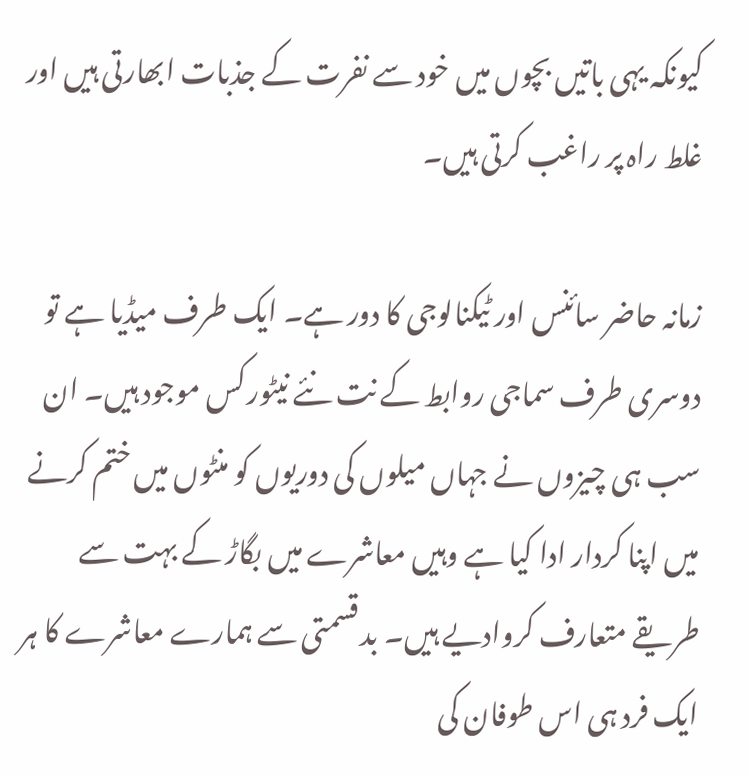کیونکہ یہی باتیں بچوں میں خود سے نفرت کے جذبات ابھارتی ہیں اور غلط راہ پر راغب کرتی ہیں۔

زمانہ حاضر سائنس اور ٹیکنالوجی کا دور ہے۔ ایک طرف میڈیا ہے تو دوسری طرف سماجی روابط کے نت نئے نیٹورکس موجود ہیں۔ ان سب ہی چیزوں نے جہاں میلوں کی دوریوں کو منٹوں میں ختم کرنے میں اپنا کردار ادا کیا ہے وہیں معاشرے میں بگاڑ کے بہت سے طریقے متعارف کروادیے ہیں۔ بد قسمتی سے ہمارے معاشرے کا ہر ایک فرد ہی اس طوفان کی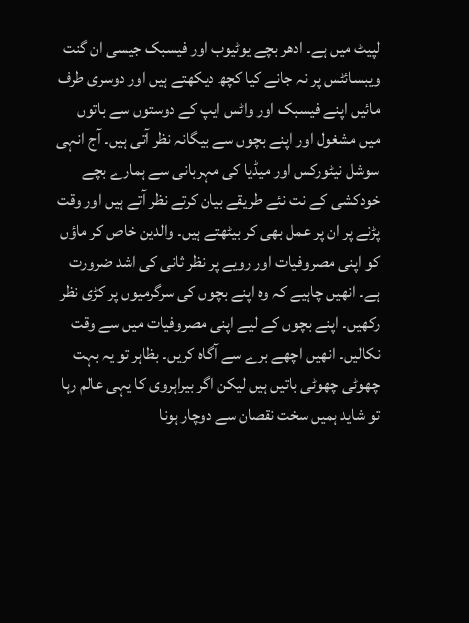لپیٹ میں ہے۔ ادھر بچے یوٹیوب اور فیسبک جیسی ان گنت ویبسائٹس پر نہ جانے کیا کچھ دیکھتے ہیں اور دوسری طرف مائیں اپنے فیسبک اور واٹس ایپ کے دوستوں سے باتوں میں مشغول اور اپنے بچوں سے بیگانہ نظر آتی ہیں۔ آج انہی سوشل نیٹورکس اور میڈیا کی مہربانی سے ہمارے بچے خودکشی کے نت نئے طریقے بیان کرتے نظر آتے ہیں اور وقت پڑنے پر ان پر عمل بھی کر بیٹھتے ہیں۔ والدین خاص کر ماؤں کو اپنی مصروفیات اور رویے پر نظر ثانی کی اشد ضرورت ہے۔ انھیں چاہیے کہ وہ اپنے بچوں کی سرگرمیوں پر کڑی نظر رکھیں۔ اپنے بچوں کے لیے اپنی مصروفیات میں سے وقت نکالیں۔ انھیں اچھے برے سے آگاہ کریں۔ بظاہر تو یہ بہت چھوٹی چھوٹی باتیں ہیں لیکن اگر بیراہروی کا یہی عالم رہا تو شاید ہمیں سخت نقصان سے دوچار ہونا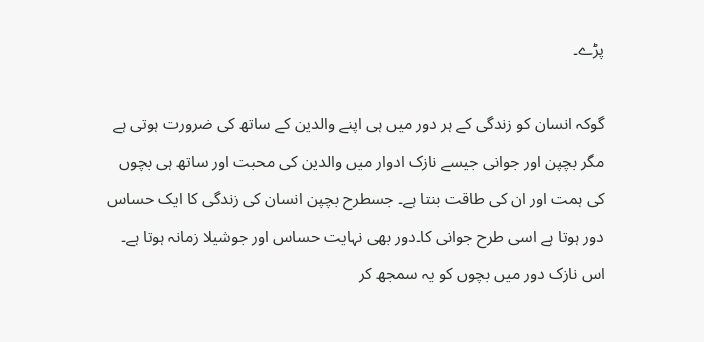پڑے۔

گوکہ انسان کو زندگی کے ہر دور میں ہی اپنے والدین کے ساتھ کی ضرورت ہوتی ہے مگر بچپن اور جوانی جیسے نازک ادوار میں والدین کی محبت اور ساتھ ہی بچوں کی ہمت اور ان کی طاقت بنتا ہے۔ جسطرح بچپن انسان کی زندگی کا ایک حساس دور ہوتا ہے اسی طرح جوانی کا۔دور بھی نہایت حساس اور جوشیلا زمانہ ہوتا ہے۔ اس نازک دور میں بچوں کو یہ سمجھ کر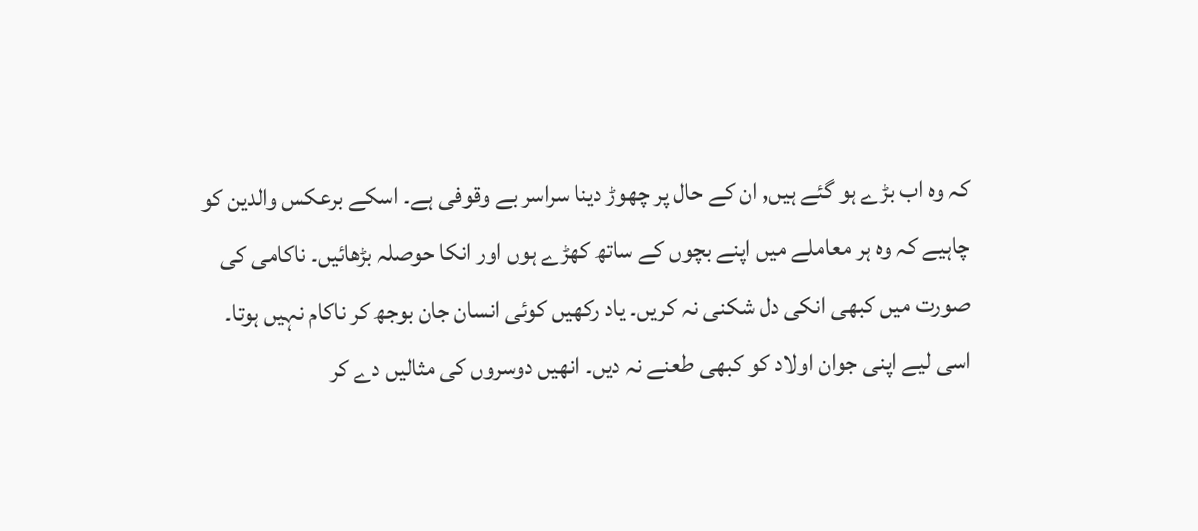کہ وہ اب بڑے ہو گئے ہیں, ان کے حال پر چھوڑ دینا سراسر بے وقوفی ہے۔ اسکے برعکس والدین کو چاہیے کہ وہ ہر معاملے میں اپنے بچوں کے ساتھ کھڑے ہوں اور انکا حوصلہ بڑھائیں۔ ناکامی کی صورت میں کبھی انکی دل شکنی نہ کریں۔ یاد رکھیں کوئی انسان جان بوجھ کر ناکام نہیں ہوتا۔ اسی لیے اپنی جوان اولاد کو کبھی طعنے نہ دیں۔ انھیں دوسروں کی مثالیں دے کر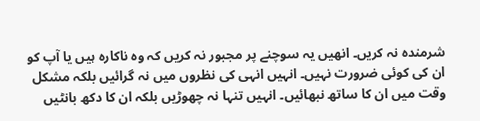شرمندہ نہ کریں۔ انھیں یہ سوچنے پر مجبور نہ کریں کہ وہ ناکارہ ہیں یا آپ کو ان کی کوئی ضرورت نہیں۔ انہیں انہی کی نظروں میں نہ گرائیں بلکہ مشکل وقت میں ان کا ساتھ نبھائیں۔ انہیں تنہا نہ چھوڑیں بلکہ ان کا دکھ بانٹیں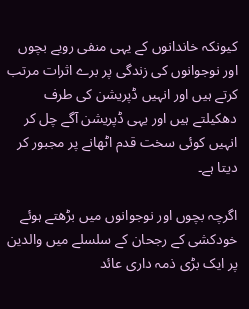کیونکہ خاندانوں کے یہی منفی رویے بچوں اور نوجوانوں کی زندگی پر برے اثرات مرتب کرتے ہیں اور انہیں ڈپریشن کی طرف دھکیلتے ہیں اور یہی ڈپریشن آگے چل کر انہیں کوئی سخت قدم اٹھانے پر مجبور کر دیتا ہے۔

اگرچہ بچوں اور نوجوانوں میں بڑھتے ہوئے خودکشی کے رجحان کے سلسلے میں والدین پر ایک بڑی ذمہ داری عائد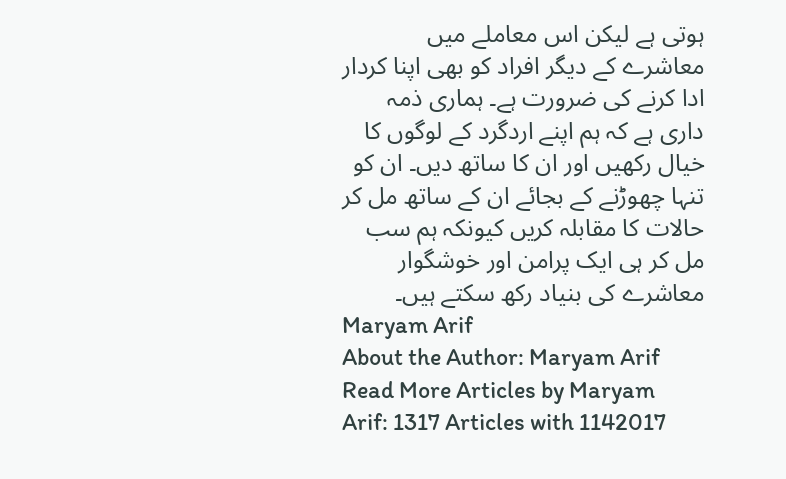ہوتی ہے لیکن اس معاملے میں معاشرے کے دیگر افراد کو بھی اپنا کردار ادا کرنے کی ضرورت ہے۔ ہماری ذمہ داری ہے کہ ہم اپنے اردگرد کے لوگوں کا خیال رکھیں اور ان کا ساتھ دیں۔ ان کو تنہا چھوڑنے کے بجائے ان کے ساتھ مل کر حالات کا مقابلہ کریں کیونکہ ہم سب مل کر ہی ایک پرامن اور خوشگوار معاشرے کی بنیاد رکھ سکتے ہیں۔
Maryam Arif
About the Author: Maryam Arif Read More Articles by Maryam Arif: 1317 Articles with 1142017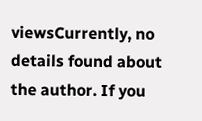viewsCurrently, no details found about the author. If you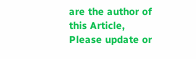are the author of this Article, Please update or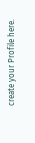create your Profile here.